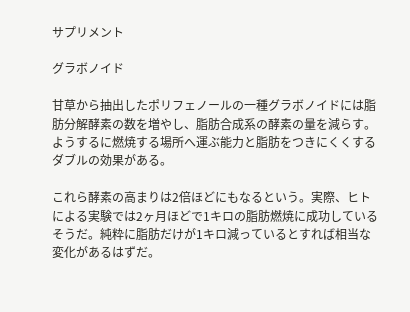サプリメント

グラボノイド

甘草から抽出したポリフェノールの一種グラボノイドには脂肪分解酵素の数を増やし、脂肪合成系の酵素の量を減らす。ようするに燃焼する場所へ運ぶ能力と脂肪をつきにくくするダブルの効果がある。

これら酵素の高まりは2倍ほどにもなるという。実際、ヒトによる実験では2ヶ月ほどで1キロの脂肪燃焼に成功しているそうだ。純粋に脂肪だけが1キロ減っているとすれば相当な変化があるはずだ。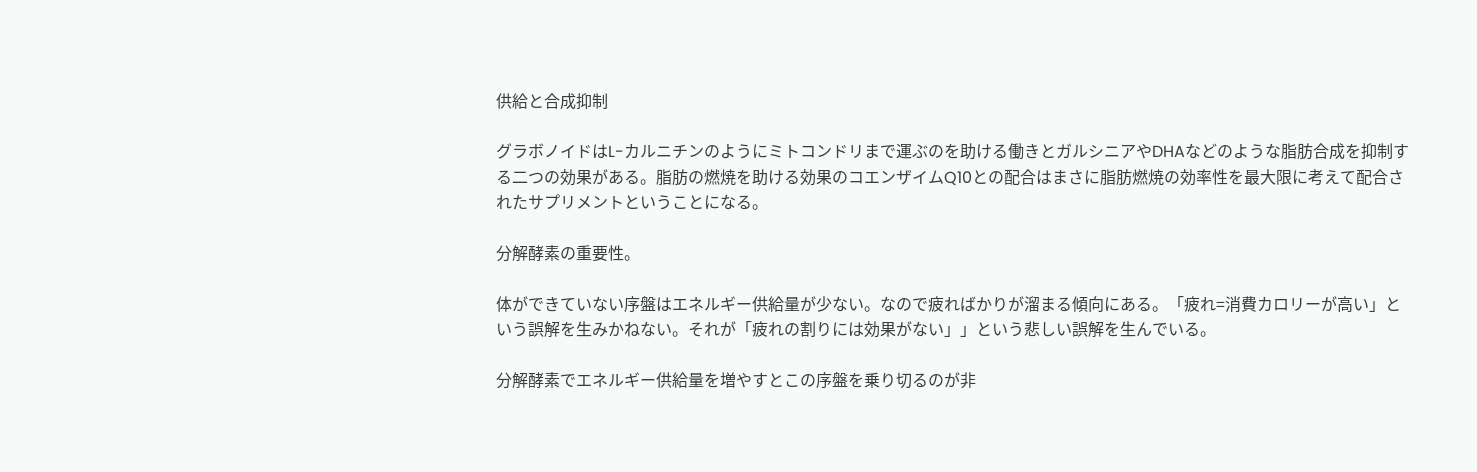供給と合成抑制

グラボノイドはL-カルニチンのようにミトコンドリまで運ぶのを助ける働きとガルシニアやDHAなどのような脂肪合成を抑制する二つの効果がある。脂肪の燃焼を助ける効果のコエンザイムQ10との配合はまさに脂肪燃焼の効率性を最大限に考えて配合されたサプリメントということになる。

分解酵素の重要性。

体ができていない序盤はエネルギー供給量が少ない。なので疲ればかりが溜まる傾向にある。「疲れ=消費カロリーが高い」という誤解を生みかねない。それが「疲れの割りには効果がない」」という悲しい誤解を生んでいる。

分解酵素でエネルギー供給量を増やすとこの序盤を乗り切るのが非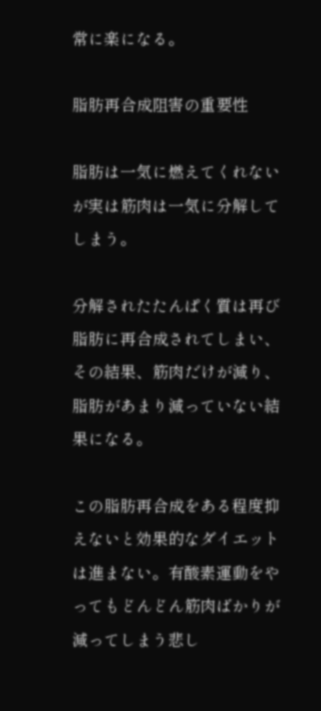常に楽になる。

脂肪再合成阻害の重要性

脂肪は一気に燃えてくれないが実は筋肉は一気に分解してしまう。

分解されたたんぱく質は再び脂肪に再合成されてしまい、その結果、筋肉だけが減り、脂肪があまり減っていない結果になる。

この脂肪再合成をある程度抑えないと効果的なダイエットは進まない。有酸素運動をやってもどんどん筋肉ばかりが減ってしまう悲し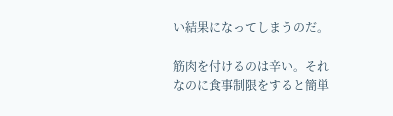い結果になってしまうのだ。

筋肉を付けるのは辛い。それなのに食事制限をすると簡単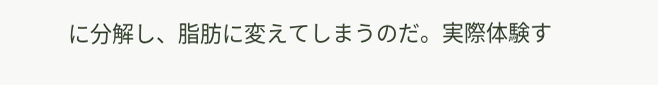に分解し、脂肪に変えてしまうのだ。実際体験す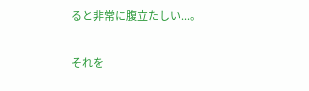ると非常に腹立たしい...。

それを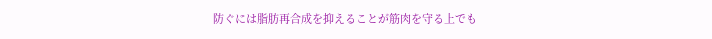防ぐには脂肪再合成を抑えることが筋肉を守る上でも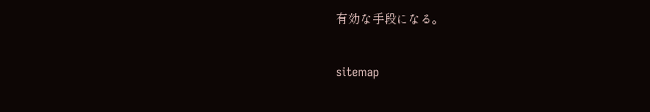有効な手段になる。

sitemap